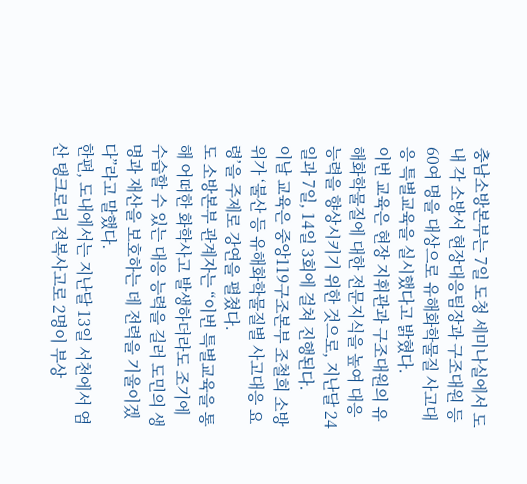충남소방본부는 7일 도청 세미나실에서 도내 각 소방서 현장대응팀장과 구조대원 등 60여 명을 대상으로 유해화학물질 사고대응 특별교육을 실시했다고 밝혔다.
이번 교육은 현장 지휘관과 구조대원의 유해화학물질에 대한 전문지식을 높여 대응능력을 향상시키기 위한 것으로, 지난달 24일과 7일, 14일 3회에 걸쳐 진행된다.
이날 교육은 중앙119구조본부 조철희 소방위가 ‘불산 등 유해화학물질별 사고대응 요령’을 주제로 강연을 펼쳤다.
도 소방본부 관계자는 “이번 특별교육을 통해 어떠한 화학사고 발생하더라도 조기에 수습할 수 있는 대응 능력을 길러 도민의 생명과 재산을 보호하는 데 전력을 기울이겠다”라고 말했다.
한편, 도내에서는 지난달 13일 서천에서 염산 탱크로리 전복사고로 2명이 부상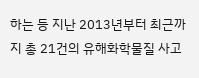하는 등 지난 2013년부터 최근까지 총 21건의 유해화학물질 사고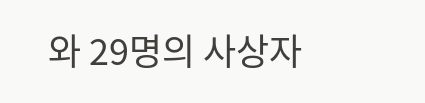와 29명의 사상자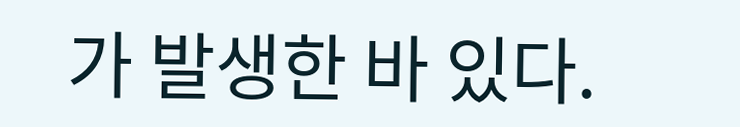가 발생한 바 있다.